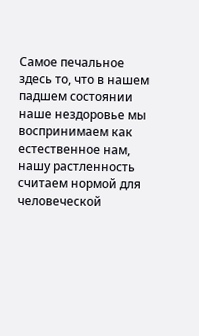Самое печальное здесь то, что в нашем падшем состоянии наше нездоровье мы воспринимаем как естественное нам, нашу растленность считаем нормой для человеческой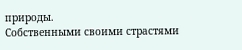природы.
Собственными своими страстями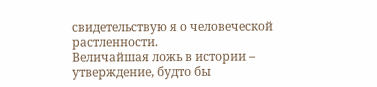свидетельствую я о человеческой растленности.
Величайшая ложь в истории – утверждение, будто бы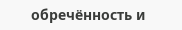обречённость и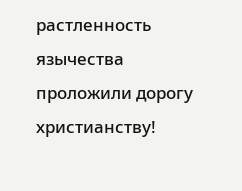растленность язычества проложили дорогу христианству!